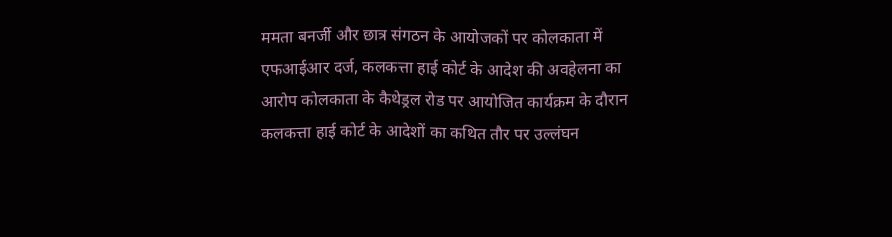ममता बनर्जी और छात्र संगठन के आयोजकों पर कोलकाता में एफआईआर दर्ज, कलकत्ता हाई कोर्ट के आदेश की अवहेलना का आरोप कोलकाता के कैथेड्रल रोड पर आयोजित कार्यक्रम के दौरान कलकत्ता हाई कोर्ट के आदेशों का कथित तौर पर उल्लंघन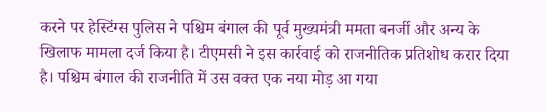करने पर हेस्टिंग्स पुलिस ने पश्चिम बंगाल की पूर्व मुख्यमंत्री ममता बनर्जी और अन्य के खिलाफ मामला दर्ज किया है। टीएमसी ने इस कार्रवाई को राजनीतिक प्रतिशोध करार दिया है। पश्चिम बंगाल की राजनीति में उस वक्त एक नया मोड़ आ गया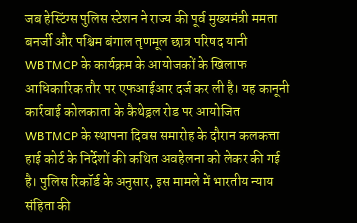जब हेस्टिंग्स पुलिस स्टेशन ने राज्य की पूर्व मुख्यमंत्री ममता बनर्जी और पश्चिम बंगाल तृणमूल छात्र परिषद यानी WBTMCP के कार्यक्रम के आयोजकों के खिलाफ आधिकारिक तौर पर एफआईआर दर्ज कर ली है। यह कानूनी कार्रवाई कोलकाता के कैथेड्रल रोड पर आयोजित WBTMCP के स्थापना दिवस समारोह के दौरान कलकत्ता हाई कोर्ट के निर्देशों की कथित अवहेलना को लेकर की गई है। पुलिस रिकॉर्ड के अनुसार, इस मामले में भारतीय न्याय संहिता की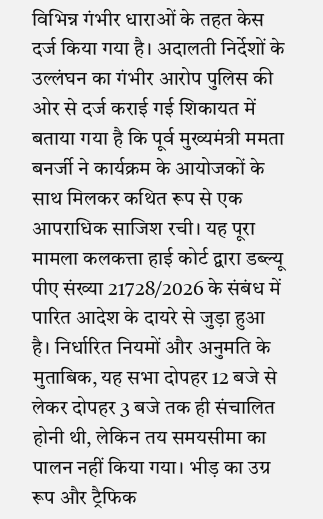विभिन्न गंभीर धाराओं के तहत केस दर्ज किया गया है। अदालती निर्देशों के उल्लंघन का गंभीर आरोप पुलिस की ओर से दर्ज कराई गई शिकायत में बताया गया है कि पूर्व मुख्यमंत्री ममता बनर्जी ने कार्यक्रम के आयोजकों के साथ मिलकर कथित रूप से एक आपराधिक साजिश रची। यह पूरा मामला कलकत्ता हाई कोर्ट द्वारा डब्ल्यू पीए संख्या 21728/2026 के संबंध में पारित आदेश के दायरे से जुड़ा हुआ है। निर्धारित नियमों और अनुमति के मुताबिक, यह सभा दोपहर 12 बजे से लेकर दोपहर 3 बजे तक ही संचालित होनी थी, लेकिन तय समयसीमा का पालन नहीं किया गया। भीड़ का उग्र रूप और ट्रैफिक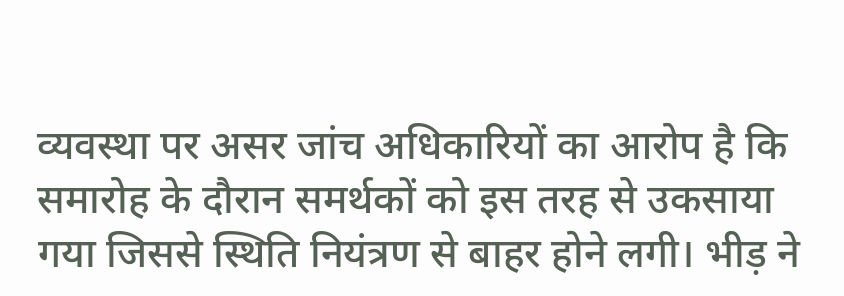व्यवस्था पर असर जांच अधिकारियों का आरोप है कि समारोह के दौरान समर्थकों को इस तरह से उकसाया गया जिससे स्थिति नियंत्रण से बाहर होने लगी। भीड़ ने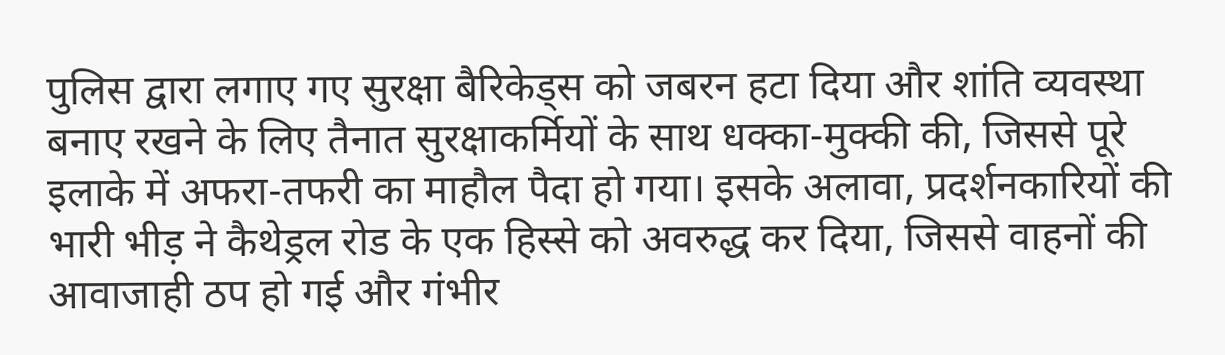पुलिस द्वारा लगाए गए सुरक्षा बैरिकेड्स को जबरन हटा दिया और शांति व्यवस्था बनाए रखने के लिए तैनात सुरक्षाकर्मियों के साथ धक्का-मुक्की की, जिससे पूरे इलाके में अफरा-तफरी का माहौल पैदा हो गया। इसके अलावा, प्रदर्शनकारियों की भारी भीड़ ने कैथेड्रल रोड के एक हिस्से को अवरुद्ध कर दिया, जिससे वाहनों की आवाजाही ठप हो गई और गंभीर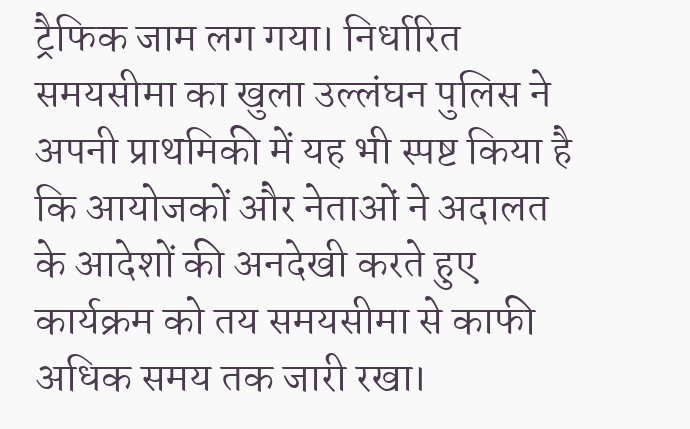ट्रैफिक जाम लग गया। निर्धारित समयसीमा का खुला उल्लंघन पुलिस ने अपनी प्राथमिकी में यह भी स्पष्ट किया है कि आयोजकों और नेताओं ने अदालत के आदेशों की अनदेखी करते हुए कार्यक्रम को तय समयसीमा से काफी अधिक समय तक जारी रखा।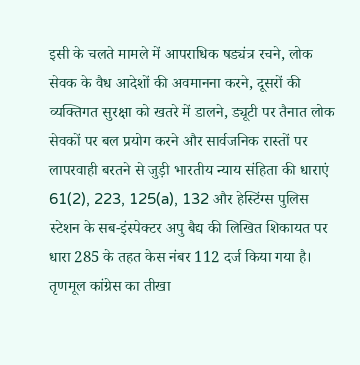इसी के चलते मामले में आपराधिक षड्यंत्र रचने, लोक सेवक के वैध आदेशों की अवमानना करने, दूसरों की व्यक्तिगत सुरक्षा को खतरे में डालने, ड्यूटी पर तैनात लोक सेवकों पर बल प्रयोग करने और सार्वजनिक रास्तों पर लापरवाही बरतने से जुड़ी भारतीय न्याय संहिता की धाराएं 61(2), 223, 125(a), 132 और हेस्टिंग्स पुलिस स्टेशन के सब-इंस्पेक्टर अपु बैद्य की लिखित शिकायत पर धारा 285 के तहत केस नंबर 112 दर्ज किया गया है। तृणमूल कांग्रेस का तीखा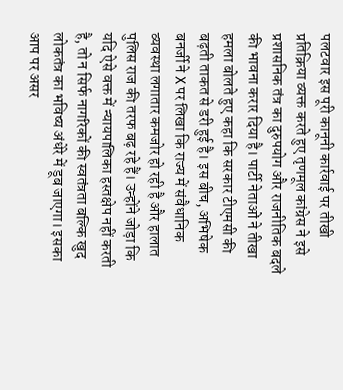पलटवार इस पूरी कानूनी कार्रवाई पर तीखी प्रतिक्रिया व्यक्त करते हुए तृणमूल कांग्रेस ने इसे प्रशासनिक तंत्र का दुरुपयोग और राजनीतिक बदले की भावना करार दिया है। पार्टी नेताओं ने तीखा हमला बोलते हुए कहा कि सरकार टीएमसी की बढ़ती ताकत से डरी हुई है। इस बीच, अभिषेक बनर्जी ने X पर लिखा कि राज्य में संवैधानिक व्यवस्था लगातार कमजोर हो रही है और हालात पुलिस राज की तरफ बढ़ रहे हैं। उन्होंने जोड़ा कि यदि ऐसे वक्त में न्यायपालिका हस्तक्षेप नहीं करती है, तो न सिर्फ नागरिकों की स्वतंत्रता बल्कि खुद लोकतंत्र का भविष्य अंधेरे में डूब जाएगा। इसका आप पर असर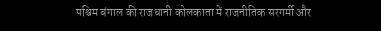पश्चिम बंगाल की राजधानी कोलकाता में राजनीतिक सरगर्मी और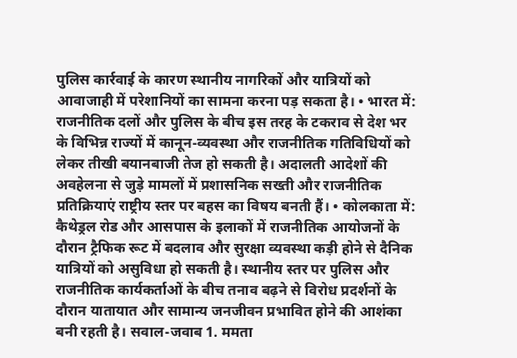पुलिस कार्रवाई के कारण स्थानीय नागरिकों और यात्रियों को आवाजाही में परेशानियों का सामना करना पड़ सकता है। • भारत में: राजनीतिक दलों और पुलिस के बीच इस तरह के टकराव से देश भर के विभिन्न राज्यों में कानून-व्यवस्था और राजनीतिक गतिविधियों को लेकर तीखी बयानबाजी तेज हो सकती है। अदालती आदेशों की अवहेलना से जुड़े मामलों में प्रशासनिक सख्ती और राजनीतिक प्रतिक्रियाएं राष्ट्रीय स्तर पर बहस का विषय बनती हैं। • कोलकाता में: कैथेड्रल रोड और आसपास के इलाकों में राजनीतिक आयोजनों के दौरान ट्रैफिक रूट में बदलाव और सुरक्षा व्यवस्था कड़ी होने से दैनिक यात्रियों को असुविधा हो सकती है। स्थानीय स्तर पर पुलिस और राजनीतिक कार्यकर्ताओं के बीच तनाव बढ़ने से विरोध प्रदर्शनों के दौरान यातायात और सामान्य जनजीवन प्रभावित होने की आशंका बनी रहती है। सवाल-जवाब 1. ममता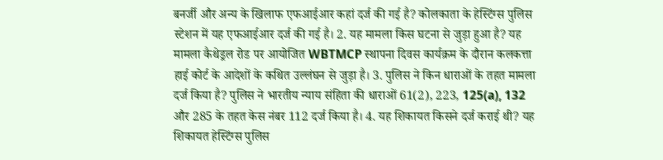बनर्जी और अन्य के खिलाफ एफआईआर कहां दर्ज की गई है? कोलकाता के हेस्टिंग्स पुलिस स्टेशन में यह एफआईआर दर्ज की गई है। 2. यह मामला किस घटना से जुड़ा हुआ है? यह मामला कैथेड्रल रोड पर आयोजित WBTMCP स्थापना दिवस कार्यक्रम के दौरान कलकत्ता हाई कोर्ट के आदेशों के कथित उल्लंघन से जुड़ा है। 3. पुलिस ने किन धाराओं के तहत मामला दर्ज किया है? पुलिस ने भारतीय न्याय संहिता की धाराओं 61(2), 223, 125(a), 132 और 285 के तहत केस नंबर 112 दर्ज किया है। 4. यह शिकायत किसने दर्ज कराई थी? यह शिकायत हेस्टिंग्स पुलिस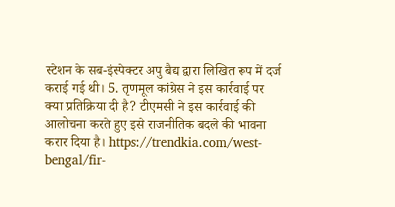स्टेशन के सब-इंस्पेक्टर अपु बैद्य द्वारा लिखित रूप में दर्ज कराई गई थी। 5. तृणमूल कांग्रेस ने इस कार्रवाई पर क्या प्रतिक्रिया दी है? टीएमसी ने इस कार्रवाई की आलोचना करते हुए इसे राजनीतिक बदले की भावना करार दिया है। https://trendkia.com/west-bengal/fir-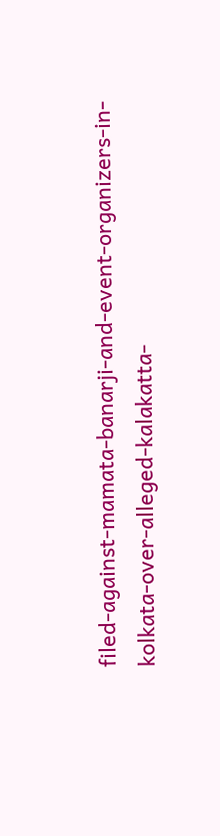filed-against-mamata-banarji-and-event-organizers-in-kolkata-over-alleged-kalakatta-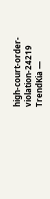high-court-order-violation-24219 TrendKia —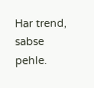Har trend, sabse pehle.